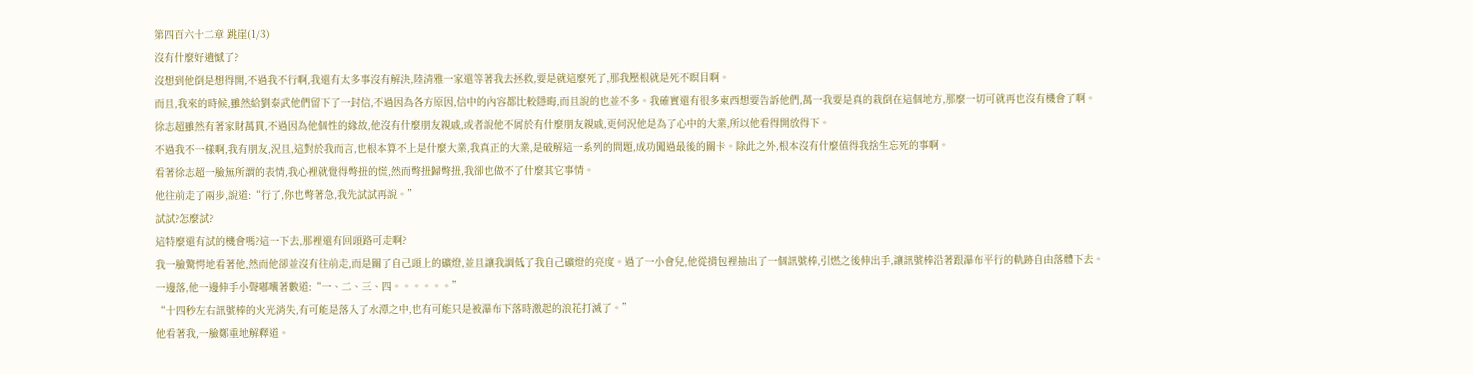第四百六十二章 跳崖(1/3)
沒有什麼好遺憾了?
沒想到他倒是想得開,不過我不行啊,我還有太多事沒有解決,陸清雅一家還等著我去拯救,要是就這麼死了,那我壓根就是死不瞑目啊。
而且,我來的時候,雖然給劉泰武他們留下了一封信,不過因為各方原因,信中的內容都比較隱晦,而且說的也並不多。我確實還有很多東西想要告訴他們,萬一我要是真的栽倒在這個地方,那麼一切可就再也沒有機會了啊。
徐志超雖然有著家財萬貫,不過因為他個性的緣故,他沒有什麼朋友親戚,或者說他不屑於有什麼朋友親戚,更何況他是為了心中的大業,所以他看得開放得下。
不過我不一樣啊,我有朋友,況且,這對於我而言,也根本算不上是什麼大業,我真正的大業,是破解這一系列的問題,成功闖過最後的關卡。除此之外,根本沒有什麼值得我捨生忘死的事啊。
看著徐志超一臉無所謂的表情,我心裡就覺得彆扭的慌,然而彆扭歸彆扭,我卻也做不了什麼其它事情。
他往前走了兩步,說道:“行了,你也彆著急,我先試試再說。”
試試?怎麼試?
這特麼還有試的機會嗎?這一下去,那裡還有回頭路可走啊?
我一臉驚愕地看著他,然而他卻並沒有往前走,而是關了自己頭上的礦燈,並且讓我調低了我自己礦燈的亮度。過了一小會兒,他從揹包裡抽出了一個訊號棒,引燃之後伸出手,讓訊號棒沿著跟瀑布平行的軌跡自由落體下去。
一邊落,他一邊伸手小聲嘟囔著數道:“一、二、三、四。。。。。。”
“十四秒左右訊號棒的火光消失,有可能是落入了水潭之中,也有可能只是被瀑布下落時激起的浪花打滅了。”
他看著我,一臉鄭重地解釋道。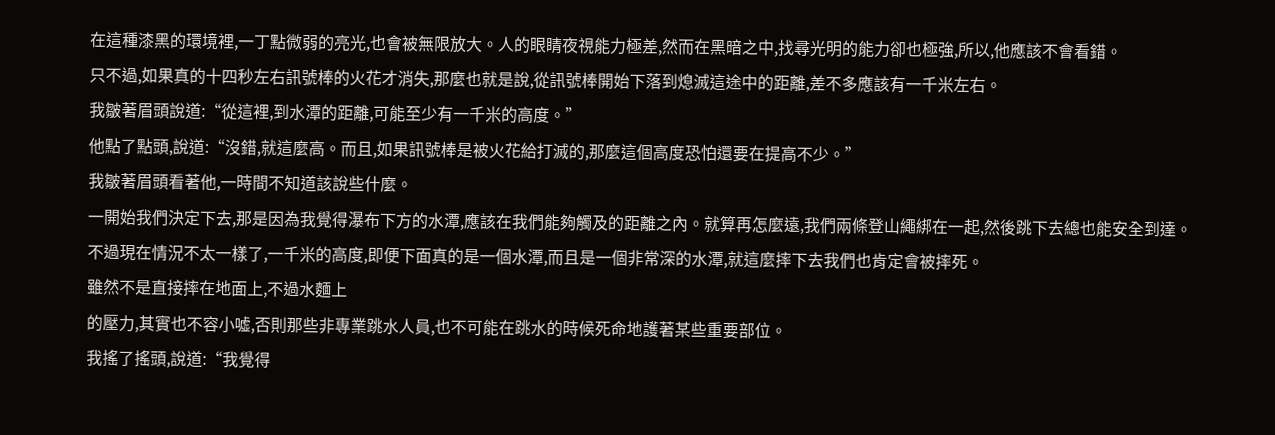在這種漆黑的環境裡,一丁點微弱的亮光,也會被無限放大。人的眼睛夜視能力極差,然而在黑暗之中,找尋光明的能力卻也極強,所以,他應該不會看錯。
只不過,如果真的十四秒左右訊號棒的火花才消失,那麼也就是說,從訊號棒開始下落到熄滅這途中的距離,差不多應該有一千米左右。
我皺著眉頭說道:“從這裡,到水潭的距離,可能至少有一千米的高度。”
他點了點頭,說道:“沒錯,就這麼高。而且,如果訊號棒是被火花給打滅的,那麼這個高度恐怕還要在提高不少。”
我皺著眉頭看著他,一時間不知道該說些什麼。
一開始我們決定下去,那是因為我覺得瀑布下方的水潭,應該在我們能夠觸及的距離之內。就算再怎麼遠,我們兩條登山繩綁在一起,然後跳下去總也能安全到達。
不過現在情況不太一樣了,一千米的高度,即便下面真的是一個水潭,而且是一個非常深的水潭,就這麼摔下去我們也肯定會被摔死。
雖然不是直接摔在地面上,不過水麵上
的壓力,其實也不容小噓,否則那些非專業跳水人員,也不可能在跳水的時候死命地護著某些重要部位。
我搖了搖頭,說道:“我覺得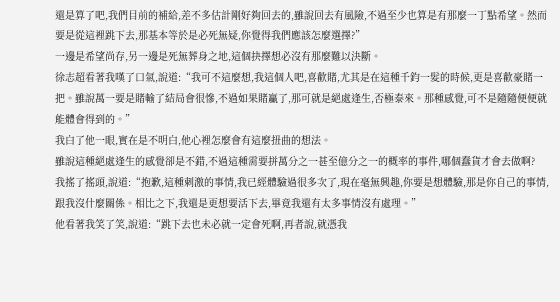還是算了吧,我們目前的補給,差不多估計剛好夠回去的,雖說回去有風險,不過至少也算是有那麼一丁點希望。然而要是從這裡跳下去,那基本等於是必死無疑,你覺得我們應該怎麼選擇?”
一邊是希望尚存,另一邊是死無葬身之地,這個抉擇想必沒有那麼難以決斷。
徐志超看著我嘆了口氣,說道:“我可不這麼想,我這個人吧,喜歡賭,尤其是在這種千鈞一髮的時候,更是喜歡豪賭一把。雖說萬一要是賭輸了結局會很慘,不過如果賭贏了,那可就是絕處逢生,否極泰來。那種感覺,可不是隨隨便便就能體會得到的。”
我白了他一眼,實在是不明白,他心裡怎麼會有這麼扭曲的想法。
雖說這種絕處逢生的感覺卻是不錯,不過這種需要拼萬分之一甚至億分之一的概率的事件,哪個蠢貨才會去做啊?
我搖了搖頭,說道:“抱歉,這種刺激的事情,我已經體驗過很多次了,現在毫無興趣,你要是想體驗,那是你自己的事情,跟我沒什麼關係。相比之下,我還是更想要活下去,畢竟我還有太多事情沒有處理。”
他看著我笑了笑,說道:“跳下去也未必就一定會死啊,再者說,就憑我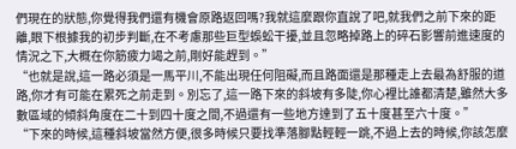們現在的狀態,你覺得我們還有機會原路返回嗎?我就這麼跟你直說了吧,就我們之前下來的距離,眼下根據我的初步判斷,在不考慮那些巨型蜈蚣干擾,並且忽略掉路上的碎石影響前進速度的情況之下,大概在你筋疲力竭之前,剛好能趕到。”
“也就是說,這一路必須是一馬平川,不能出現任何阻礙,而且路面還是那種走上去最為舒服的道路,你才有可能在累死之前走到。別忘了,這一路下來的斜坡有多陡,你心裡比誰都清楚,雖然大多數區域的傾斜角度在二十到四十度之間,不過還有一些地方達到了五十度甚至六十度。”
“下來的時候,這種斜坡當然方便,很多時候只要找準落腳點輕輕一跳,不過上去的時候,你該怎麼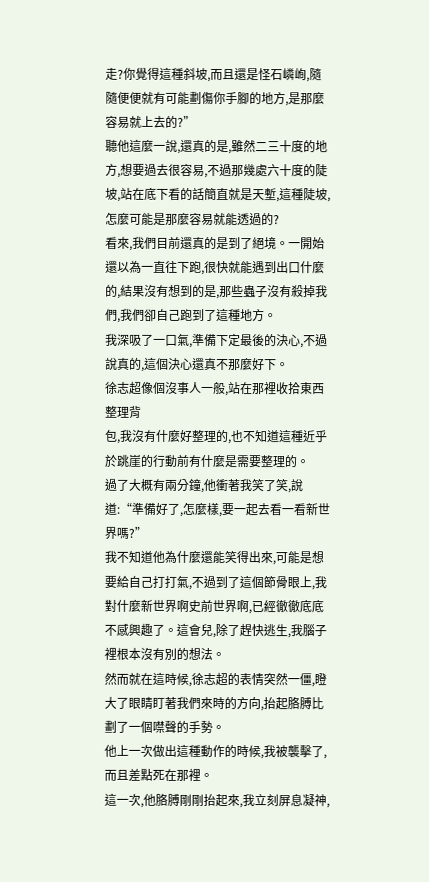走?你覺得這種斜坡,而且還是怪石嶙峋,隨隨便便就有可能劃傷你手腳的地方,是那麼容易就上去的?”
聽他這麼一說,還真的是,雖然二三十度的地方,想要過去很容易,不過那幾處六十度的陡坡,站在底下看的話簡直就是天塹,這種陡坡,怎麼可能是那麼容易就能透過的?
看來,我們目前還真的是到了絕境。一開始還以為一直往下跑,很快就能遇到出口什麼的,結果沒有想到的是,那些蟲子沒有殺掉我們,我們卻自己跑到了這種地方。
我深吸了一口氣,準備下定最後的決心,不過說真的,這個決心還真不那麼好下。
徐志超像個沒事人一般,站在那裡收拾東西整理背
包,我沒有什麼好整理的,也不知道這種近乎於跳崖的行動前有什麼是需要整理的。
過了大概有兩分鐘,他衝著我笑了笑,說道:“準備好了,怎麼樣,要一起去看一看新世界嗎?”
我不知道他為什麼還能笑得出來,可能是想要給自己打打氣,不過到了這個節骨眼上,我對什麼新世界啊史前世界啊,已經徹徹底底不感興趣了。這會兒,除了趕快逃生,我腦子裡根本沒有別的想法。
然而就在這時候,徐志超的表情突然一僵,瞪大了眼睛盯著我們來時的方向,抬起胳膊比劃了一個噤聲的手勢。
他上一次做出這種動作的時候,我被襲擊了,而且差點死在那裡。
這一次,他胳膊剛剛抬起來,我立刻屏息凝神,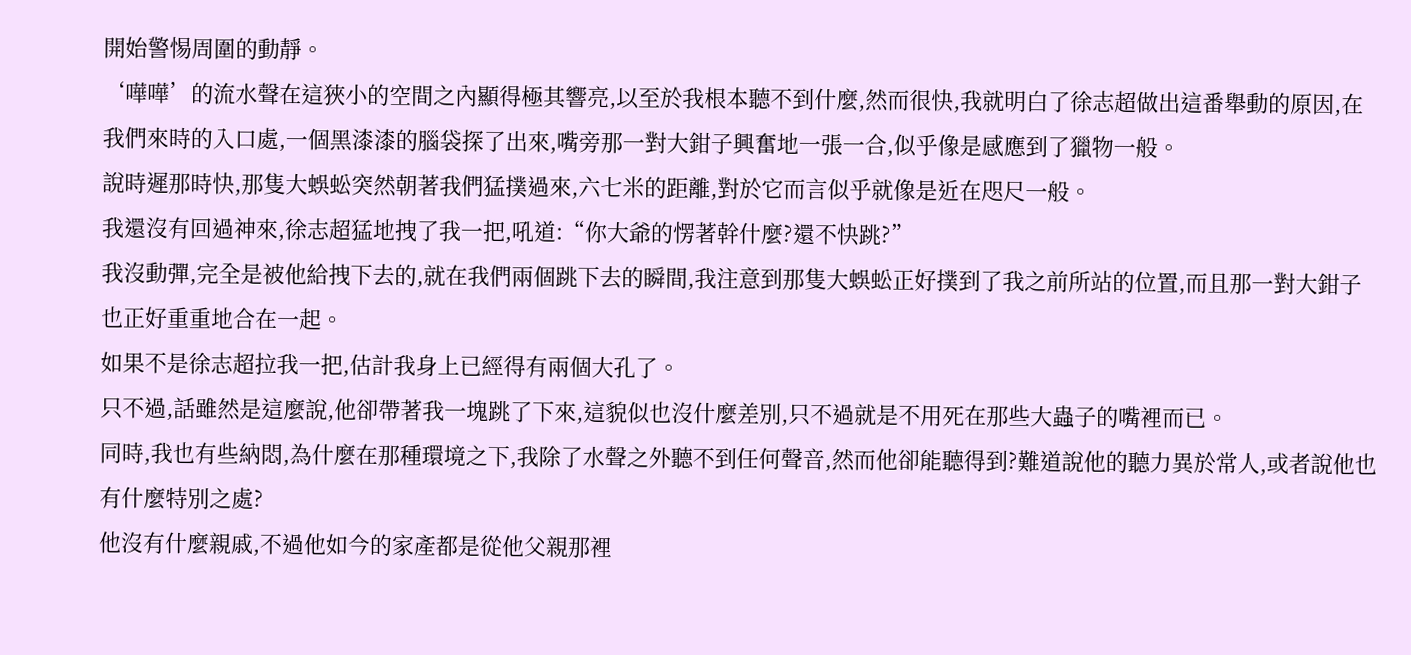開始警惕周圍的動靜。
‘嘩嘩’的流水聲在這狹小的空間之內顯得極其響亮,以至於我根本聽不到什麼,然而很快,我就明白了徐志超做出這番舉動的原因,在我們來時的入口處,一個黑漆漆的腦袋探了出來,嘴旁那一對大鉗子興奮地一張一合,似乎像是感應到了獵物一般。
說時遲那時快,那隻大蜈蚣突然朝著我們猛撲過來,六七米的距離,對於它而言似乎就像是近在咫尺一般。
我還沒有回過神來,徐志超猛地拽了我一把,吼道:“你大爺的愣著幹什麼?還不快跳?”
我沒動彈,完全是被他給拽下去的,就在我們兩個跳下去的瞬間,我注意到那隻大蜈蚣正好撲到了我之前所站的位置,而且那一對大鉗子也正好重重地合在一起。
如果不是徐志超拉我一把,估計我身上已經得有兩個大孔了。
只不過,話雖然是這麼說,他卻帶著我一塊跳了下來,這貌似也沒什麼差別,只不過就是不用死在那些大蟲子的嘴裡而已。
同時,我也有些納悶,為什麼在那種環境之下,我除了水聲之外聽不到任何聲音,然而他卻能聽得到?難道說他的聽力異於常人,或者說他也有什麼特別之處?
他沒有什麼親戚,不過他如今的家產都是從他父親那裡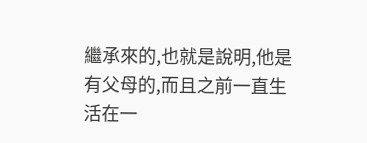繼承來的,也就是說明,他是有父母的,而且之前一直生活在一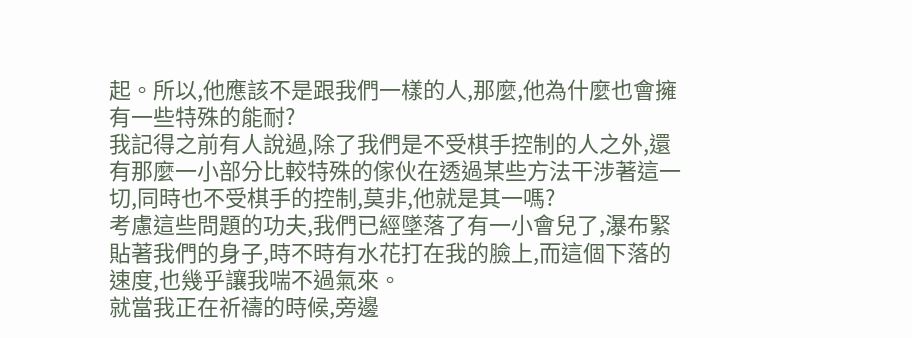起。所以,他應該不是跟我們一樣的人,那麼,他為什麼也會擁有一些特殊的能耐?
我記得之前有人說過,除了我們是不受棋手控制的人之外,還有那麼一小部分比較特殊的傢伙在透過某些方法干涉著這一切,同時也不受棋手的控制,莫非,他就是其一嗎?
考慮這些問題的功夫,我們已經墜落了有一小會兒了,瀑布緊貼著我們的身子,時不時有水花打在我的臉上,而這個下落的速度,也幾乎讓我喘不過氣來。
就當我正在祈禱的時候,旁邊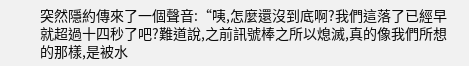突然隱約傳來了一個聲音:“咦,怎麼還沒到底啊?我們這落了已經早就超過十四秒了吧?難道說,之前訊號棒之所以熄滅,真的像我們所想的那樣,是被水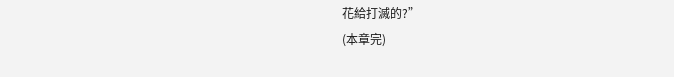花給打滅的?”
(本章完)